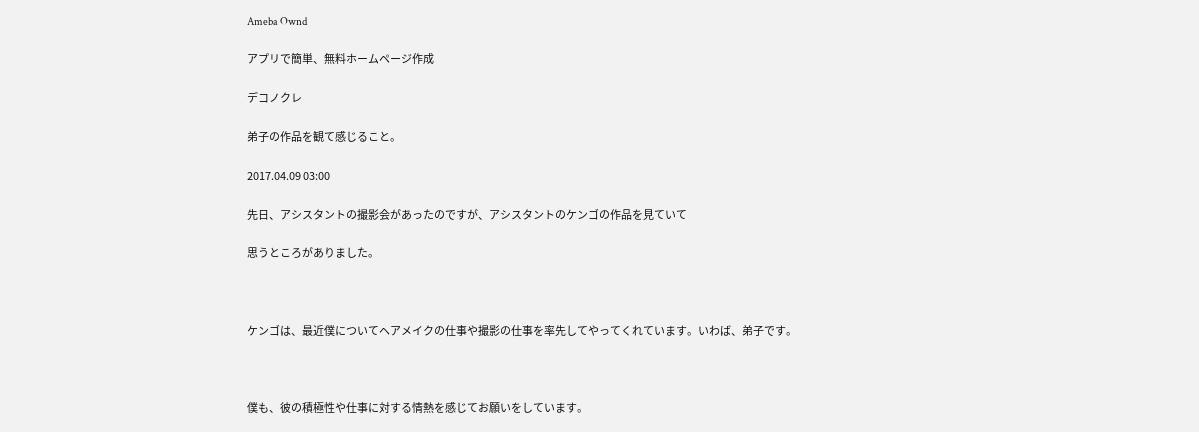Ameba Ownd

アプリで簡単、無料ホームページ作成

デコノクレ

弟子の作品を観て感じること。

2017.04.09 03:00

先日、アシスタントの撮影会があったのですが、アシスタントのケンゴの作品を見ていて

思うところがありました。



ケンゴは、最近僕についてヘアメイクの仕事や撮影の仕事を率先してやってくれています。いわば、弟子です。



僕も、彼の積極性や仕事に対する情熱を感じてお願いをしています。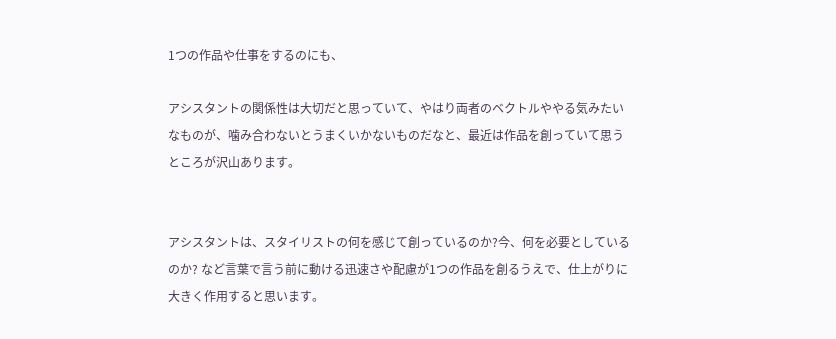1つの作品や仕事をするのにも、

アシスタントの関係性は大切だと思っていて、やはり両者のベクトルややる気みたいなものが、噛み合わないとうまくいかないものだなと、最近は作品を創っていて思うところが沢山あります。


アシスタントは、スタイリストの何を感じて創っているのか?今、何を必要としているのか? など言葉で言う前に動ける迅速さや配慮が1つの作品を創るうえで、仕上がりに大きく作用すると思います。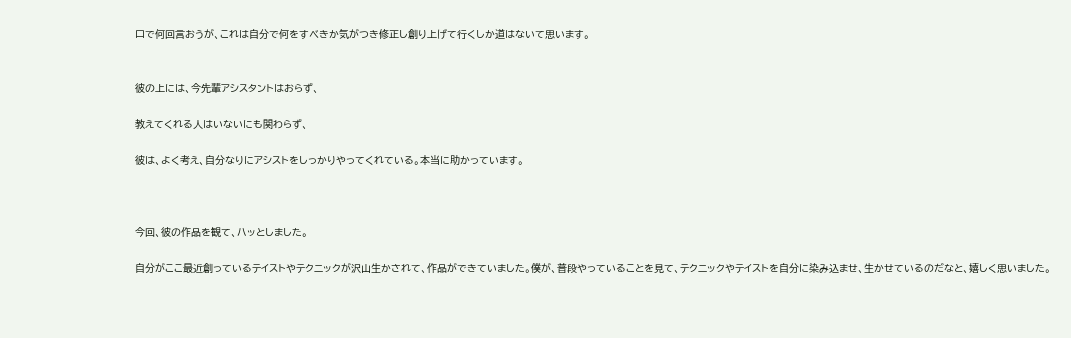口で何回言おうが、これは自分で何をすべきか気がつき修正し創り上げて行くしか道はないて思います。


彼の上には、今先輩アシスタントはおらず、

教えてくれる人はいないにも関わらず、

彼は、よく考え、自分なりにアシストをしっかりやってくれている。本当に助かっています。



今回、彼の作品を観て、ハッとしました。

自分がここ最近創っているテイストやテクニックが沢山生かされて、作品ができていました。僕が、普段やっていることを見て、テクニックやテイストを自分に染み込ませ、生かせているのだなと、嬉しく思いました。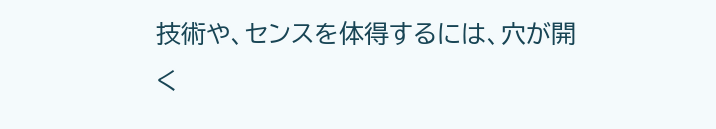技術や、センスを体得するには、穴が開く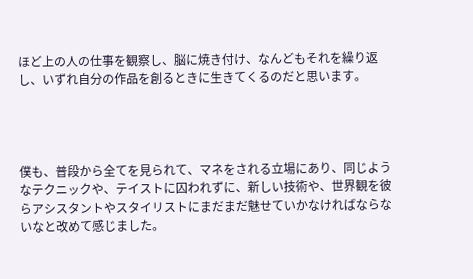ほど上の人の仕事を観察し、脳に焼き付け、なんどもそれを繰り返し、いずれ自分の作品を創るときに生きてくるのだと思います。




僕も、普段から全てを見られて、マネをされる立場にあり、同じようなテクニックや、テイストに囚われずに、新しい技術や、世界観を彼らアシスタントやスタイリストにまだまだ魅せていかなければならないなと改めて感じました。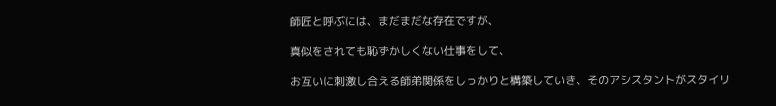師匠と呼ぶには、まだまだな存在ですが、

真似をされても恥ずかしくない仕事をして、

お互いに刺激し合える師弟関係をしっかりと構築していき、そのアシスタントがスタイリ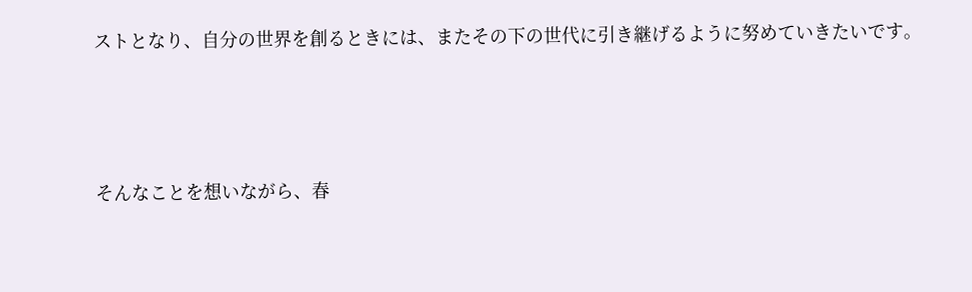ストとなり、自分の世界を創るときには、またその下の世代に引き継げるように努めていきたいです。



そんなことを想いながら、春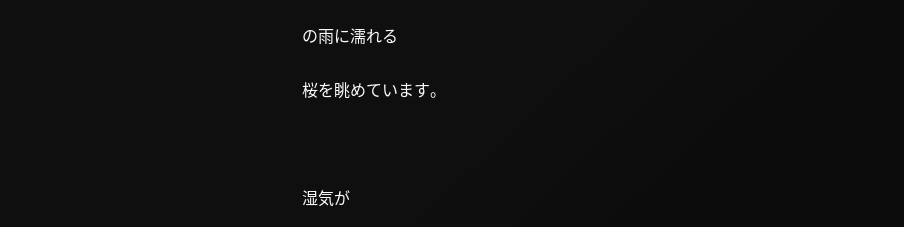の雨に濡れる

桜を眺めています。



湿気が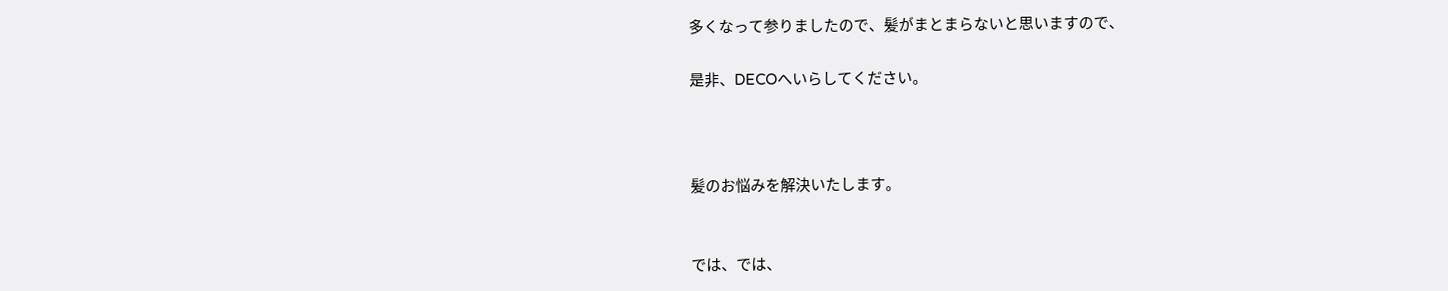多くなって参りましたので、髪がまとまらないと思いますので、

是非、DECOへいらしてください。



髪のお悩みを解決いたします。


では、では、